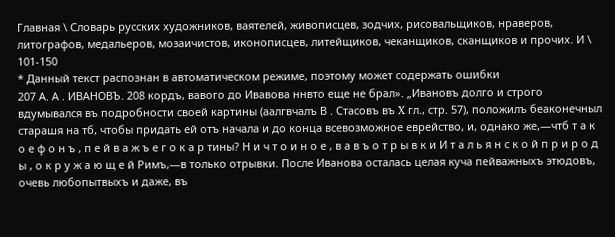Главная \ Словарь русских художников, ваятелей, живописцев, зодчих, рисовальщиков, нраверов, литографов, медальеров, мозаичистов, иконописцев, литейщиков, чеканщиков, сканщиков и прочих. И \ 101-150
* Данный текст распознан в автоматическом режиме, поэтому может содержать ошибки
207 А. А . ИВАНОВЪ. 208 кордъ, вавого до Ивавова ннвто еще не брал». „Ивановъ долго и строго вдумывался въ подробности своей картины (аалгвчалъ В . Стасовъ въ X гл., стр. 57), положилъ беаконечныл старашя на тб, чтобы придать ей отъ начала и до конца всевозможное еврейство, и, однако же,—чтб т а к о е ф о н ъ , п е й в а ж ъ е г о к а р тины? Н и ч т о и н о е , в а в ъ о т р ы в к и И т а л ь я н с к о й п р и р о д ы , о к р у ж а ю щ е й Римъ,—в только отрывки. После Иванова осталась целая куча пейважныхъ этюдовъ, очевь любопытвыхъ и даже, въ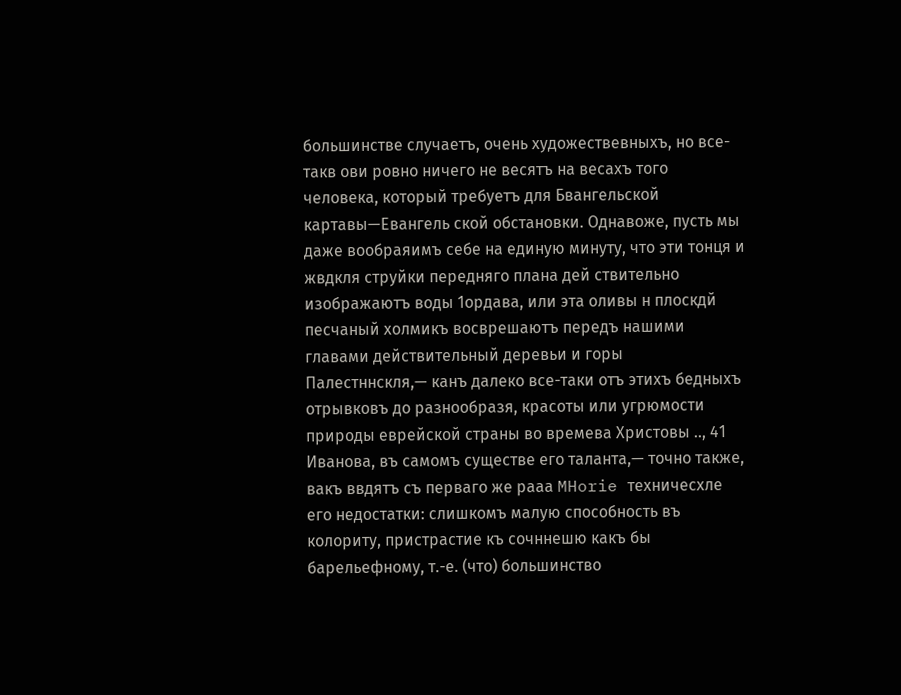большинстве случаетъ, очень художествевныхъ, но все-такв ови ровно ничего не весятъ на весахъ того человека, который требуетъ для Бвангельской картавы—Евангель ской обстановки. Однавоже, пусть мы даже вообраяимъ себе на единую минуту, что эти тонця и жвдкля струйки передняго плана дей ствительно изображаютъ воды 1ордава, или эта оливы н плоскдй песчаный холмикъ восврешаютъ передъ нашими главами действительный деревьи и горы Палестннскля,— канъ далеко все-таки отъ этихъ бедныхъ отрывковъ до разнообразя, красоты или угрюмости природы еврейской страны во времева Христовы .., 41 Иванова, въ самомъ существе его таланта,— точно также, вакъ ввдятъ съ перваго же рааа MHorie техничесхле его недостатки: слишкомъ малую способность въ колориту, пристрастие къ сочннешю какъ бы барельефному, т.-е. (что) большинство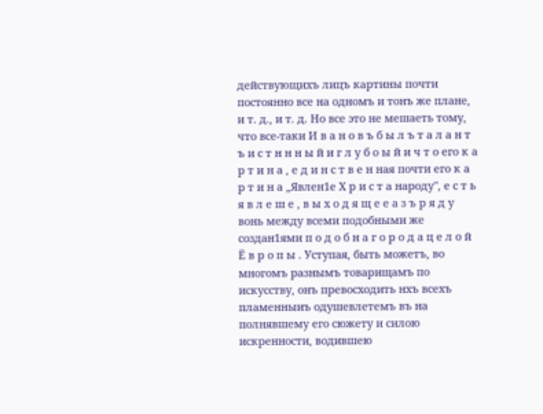действующихъ лицъ картины почти постоянно все на одномъ и тонъ же плане, и т. д., и т. д. Но все это не мешаеть тому, что все-таки И в а н о в ъ б ы л ъ т а л а н т ъ и с т н н н ы й и г л у б о ы й и ч т о его к а р т и н а , е д и н с т в е н ная почти его к а р т и н а „Явлен1е Х р и с т а народу", е с т ь я в л е ш е , в ы х о д я щ е е а з ъ р я д у вонь между всеми подобными же создан1ями п о д о б н а г о р о д а ц е л о й Ё в р о п ы . Уступая, быть можетъ, во многомъ разнымъ товарищамъ по искусству, онъ превосходить нхъ всехъ пламенныиъ одушевлетемъ въ на полнявшему его сюжету и силою искренности, водившею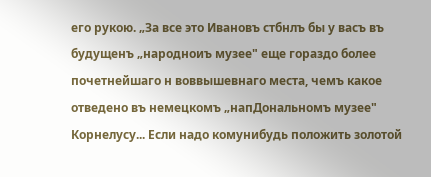его рукою. „За все это Ивановъ стбнлъ бы у васъ въ будущенъ „народноиъ музее" еще гораздо более почетнейшаго н воввышевнаго места, чемъ какое отведено въ немецкомъ „напДональномъ музее" Корнелусу... Если надо комунибудь положить золотой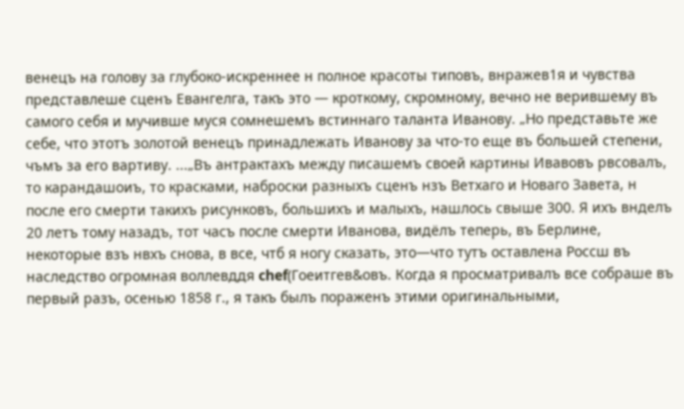венецъ на голову за глубоко-искреннее н полное красоты типовъ, внражев1я и чувства представлеше сценъ Евангелга, такъ это — кроткому, скромному, вечно не верившему въ самого себя и мучивше муся сомнешемъ встиннаго таланта Иванову. „Но представьте же себе, что этотъ золотой венецъ принадлежать Иванову за что-то еще въ большей степени, чъмъ за его вартиву. ...„Въ антрактахъ между писашемъ своей картины Ивавовъ рвсовалъ, то карандашоиъ, то красками, наброски разныхъ сценъ нзъ Ветхаго и Новаго Завета, н после его смерти такихъ рисунковъ, большихъ и малыхъ, нашлось свыше 300. Я ихъ внделъ 20 летъ тому назадъ, тот часъ после смерти Иванова, видёлъ теперь, въ Берлине, некоторые взъ нвхъ снова, в все, чтб я ногу сказать, это—что тутъ оставлена Россш въ наследство огромная воллевддя chef(Гоеитгев&овъ. Когда я просматривалъ все собраше въ первый разъ, осенью 1858 г., я такъ былъ пораженъ этими оригинальными,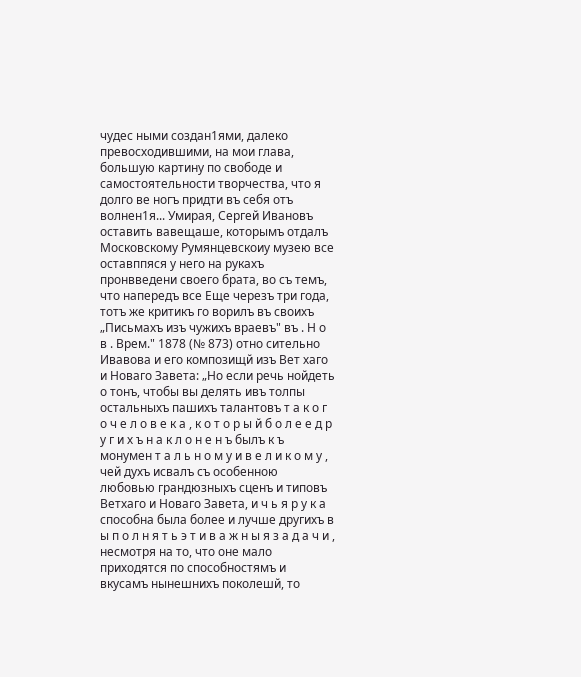чудес ными создан1ями, далеко превосходившими, на мои глава, большую картину по свободе и самостоятельности творчества, что я долго ве ногъ придти въ себя отъ волнен1я... Умирая, Сергей Ивановъ оставить вавещаше, которымъ отдалъ Московскому Румянцевскоиу музею все оставппяся у него на рукахъ пронвведени своего брата, во съ темъ, что напередъ все Еще черезъ три года, тотъ же критикъ го ворилъ въ своихъ „Письмахъ изъ чужихъ враевъ" въ . Н о в . Врем." 1878 (№ 873) отно сительно Ивавова и его композищй изъ Вет хаго и Новаго Завета: „Но если речь нойдеть о тонъ, чтобы вы делять ивъ толпы остальныхъ пашихъ талантовъ т а к о г о ч е л о в е к а , к о т о р ы й б о л е е д р у г и х ъ н а к л о н е н ъ былъ к ъ монумен т а л ь н о м у и в е л и к о м у , чей духъ исвалъ съ особенною любовью грандюзныхъ сценъ и типовъ Ветхаго и Новаго Завета, и ч ь я р у к а способна была более и лучше другихъ в ы п о л н я т ь э т и в а ж н ы я з а д а ч и , несмотря на то, что оне мало приходятся по способностямъ и вкусамъ нынешнихъ поколешй, то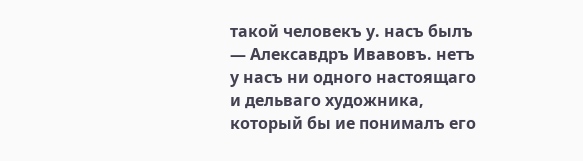такой человекъ у. насъ былъ — Алексавдръ Ивавовъ. нетъ у насъ ни одного настоящаго и дельваго художника, который бы ие понималъ его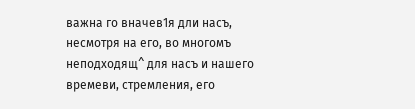важна го вначев1я дли насъ, несмотря на его, во многомъ неподходящ^ для насъ и нашего времеви, стремления, его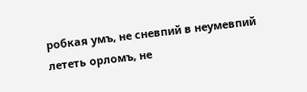робкая умъ, не сневпий в неумевпий лететь орломъ, не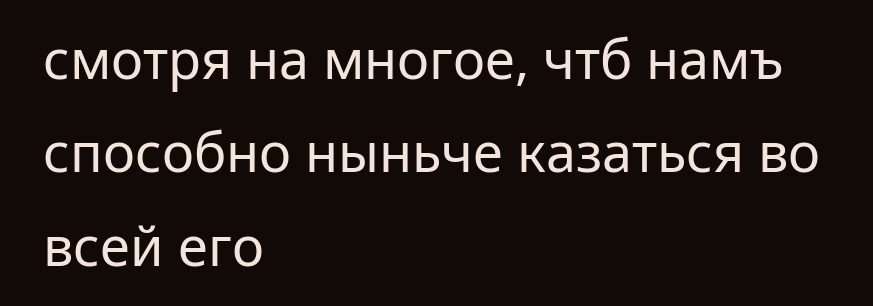смотря на многое, чтб намъ способно ныньче казаться во всей его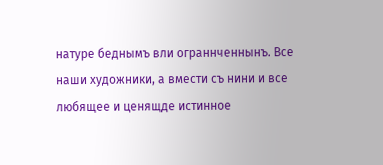натуре беднымъ вли ограннченнынъ. Все наши художники, а вмести съ нини и все любящее и ценящде истинное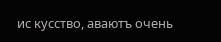ис кусство, аваютъ очень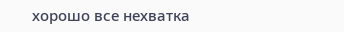хорошо все нехватка